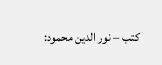كتب – نور الدين محمود: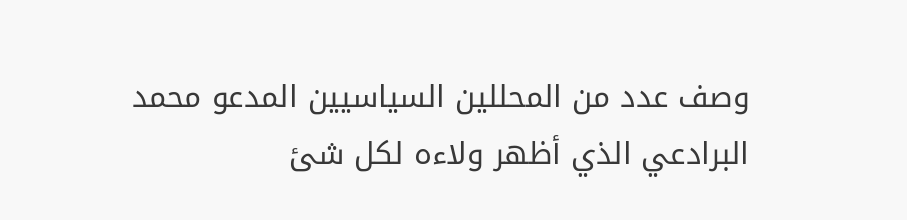وصف عدد من المحللين السياسيين المدعو محمد البرادعي الذي أظهر ولاءه لكل شئ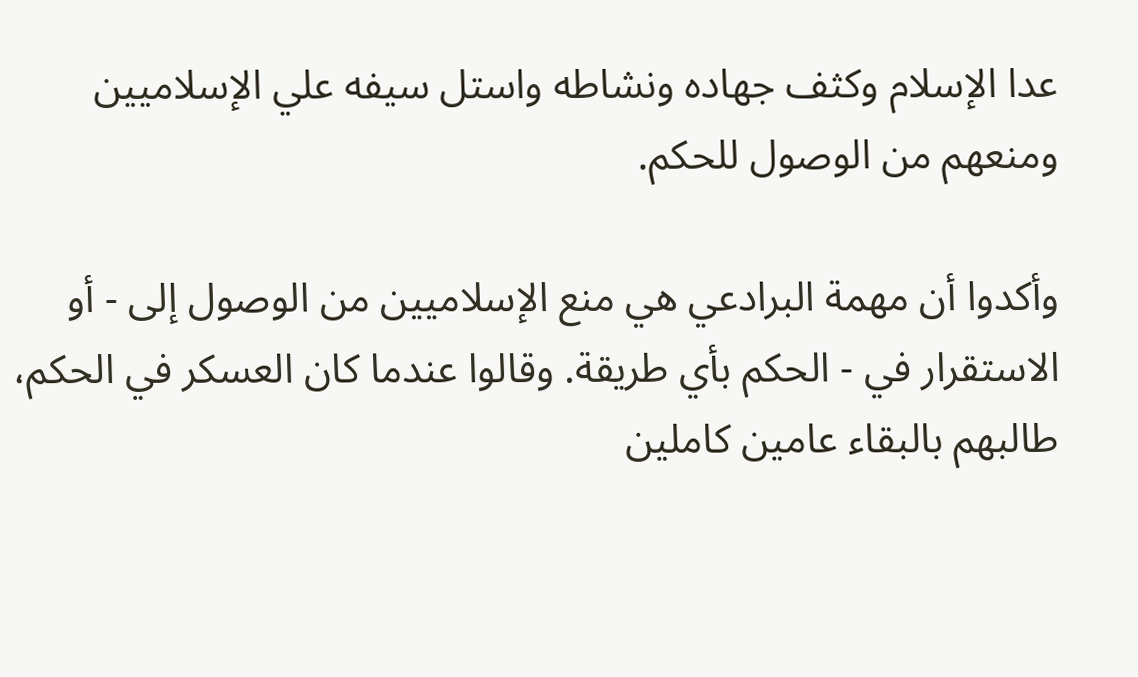عدا الإسلام وكثف جهاده ونشاطه واستل سيفه علي الإسلاميين ومنعهم من الوصول للحكم.

وأكدوا أن مهمة البرادعي هي منع الإسلاميين من الوصول إلى - أو الاستقرار في - الحكم بأي طريقة. وقالوا عندما كان العسكر في الحكم، طالبهم بالبقاء عامين كاملين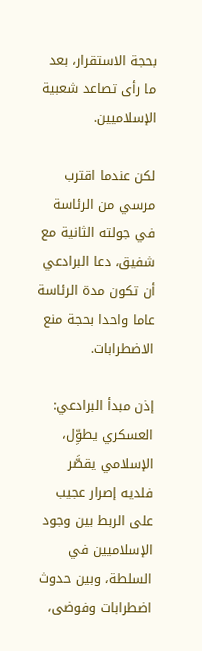بحجة الاستقرار، بعد ما رأى تصاعد شعبية الإسلاميين.

لكن عندما اقترب مرسي من الرئاسة في جولته الثانية مع شفيق، دعا البرادعي أن تكون مدة الرئاسة عاما واحدا بحجة منع الاضطرابات.

إذن مبدأ البرادعي: العسكري يطوِّل، الإسلامي يقصَّر فلديه إصرار عجيب على الربط بين وجود الإسلاميين في السلطة، وبين حدوث اضطرابات وفوضى،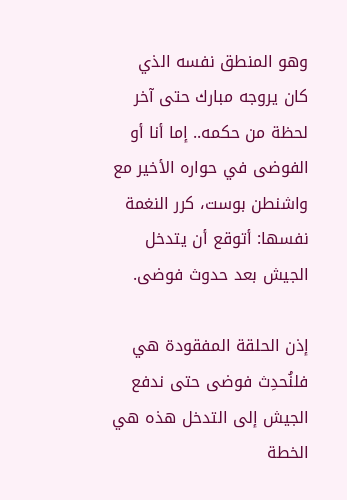وهو المنطق نفسه الذي كان يروجه مبارك حتى آخر لحظة من حكمه.. إما أنا أو الفوضى في حواره الأخير مع واشنطن بوست، كرر النغمة نفسها: أتوقع أن يتدخل الجيش بعد حدوث فوضى.

إذن الحلقة المفقودة هي فلنُحدِث فوضى حتى ندفع الجيش إلى التدخل هذه هي الخطة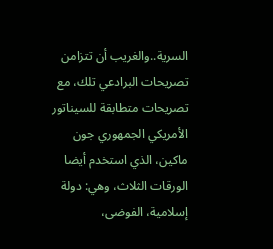السرية..والغريب أن تتزامن تصريحات البرادعي تلك، مع تصريحات متطابقة للسيناتور الأمريكي الجمهوري جون ماكين، الذي استخدم أيضا الورقات الثلاث، وهي: دولة إسلامية، الفوضى،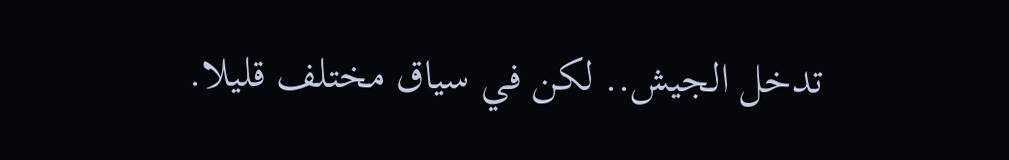تدخل الجيش.. لكن في سياق مختلف قليلا.